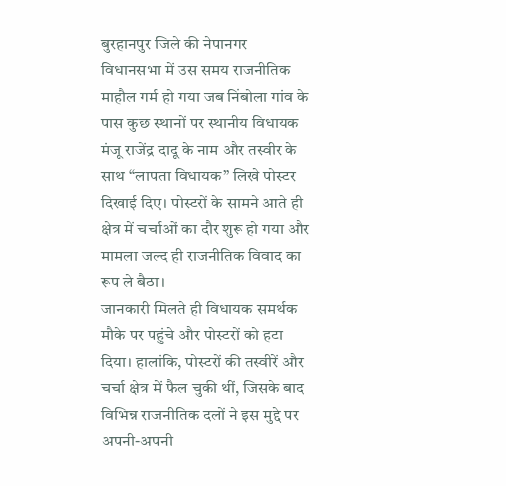बुरहानपुर जिले की नेपानगर विधानसभा में उस समय राजनीतिक माहौल गर्म हो गया जब निंबोला गांव के पास कुछ स्थानों पर स्थानीय विधायक मंजू राजेंद्र दादू के नाम और तस्वीर के साथ “लापता विधायक” लिखे पोस्टर दिखाई दिए। पोस्टरों के सामने आते ही क्षेत्र में चर्चाओं का दौर शुरू हो गया और मामला जल्द ही राजनीतिक विवाद का रूप ले बैठा।
जानकारी मिलते ही विधायक समर्थक मौके पर पहुंचे और पोस्टरों को हटा दिया। हालांकि, पोस्टरों की तस्वीरें और चर्चा क्षेत्र में फैल चुकी थीं, जिसके बाद विभिन्न राजनीतिक दलों ने इस मुद्दे पर अपनी-अपनी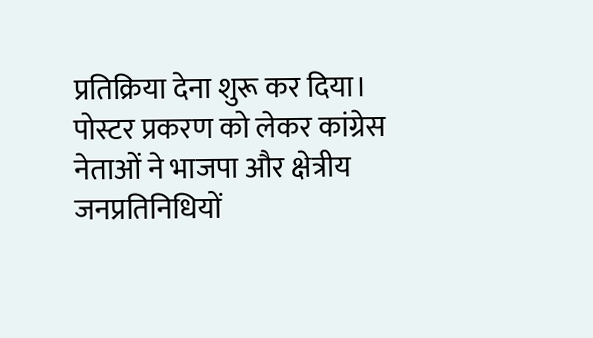प्रतिक्रिया देना शुरू कर दिया।
पोस्टर प्रकरण को लेकर कांग्रेस नेताओं ने भाजपा और क्षेत्रीय जनप्रतिनिधियों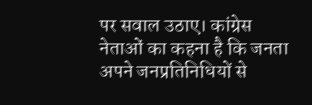पर सवाल उठाए। कांग्रेस नेताओं का कहना है कि जनता अपने जनप्रतिनिधियों से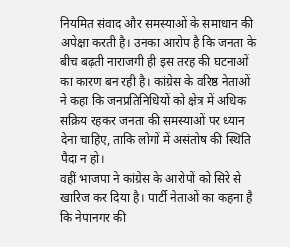नियमित संवाद और समस्याओं के समाधान की अपेक्षा करती है। उनका आरोप है कि जनता के बीच बढ़ती नाराजगी ही इस तरह की घटनाओं का कारण बन रही है। कांग्रेस के वरिष्ठ नेताओं ने कहा कि जनप्रतिनिधियों को क्षेत्र में अधिक सक्रिय रहकर जनता की समस्याओं पर ध्यान देना चाहिए, ताकि लोगों में असंतोष की स्थिति पैदा न हो।
वहीं भाजपा ने कांग्रेस के आरोपों को सिरे से खारिज कर दिया है। पार्टी नेताओं का कहना है कि नेपानगर की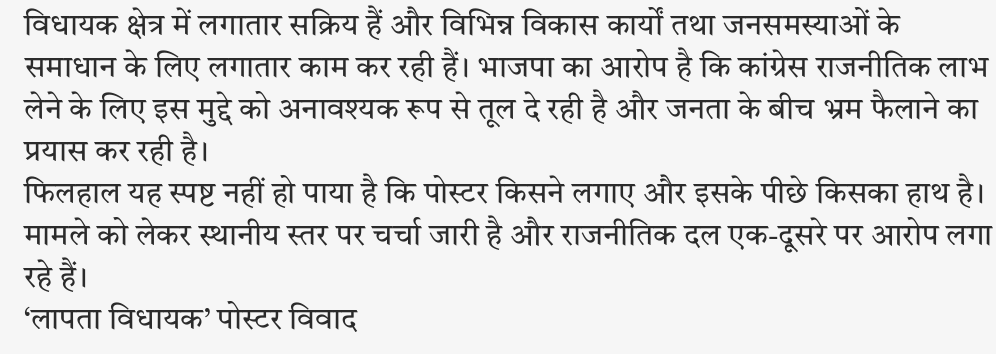विधायक क्षेत्र में लगातार सक्रिय हैं और विभिन्न विकास कार्यों तथा जनसमस्याओं के समाधान के लिए लगातार काम कर रही हैं। भाजपा का आरोप है कि कांग्रेस राजनीतिक लाभ लेने के लिए इस मुद्दे को अनावश्यक रूप से तूल दे रही है और जनता के बीच भ्रम फैलाने का प्रयास कर रही है।
फिलहाल यह स्पष्ट नहीं हो पाया है कि पोस्टर किसने लगाए और इसके पीछे किसका हाथ है। मामले को लेकर स्थानीय स्तर पर चर्चा जारी है और राजनीतिक दल एक-दूसरे पर आरोप लगा रहे हैं।
‘लापता विधायक’ पोस्टर विवाद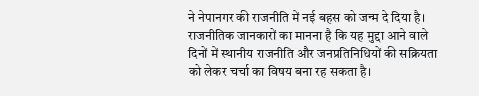ने नेपानगर की राजनीति में नई बहस को जन्म दे दिया है। राजनीतिक जानकारों का मानना है कि यह मुद्दा आने वाले दिनों में स्थानीय राजनीति और जनप्रतिनिधियों की सक्रियता को लेकर चर्चा का विषय बना रह सकता है।